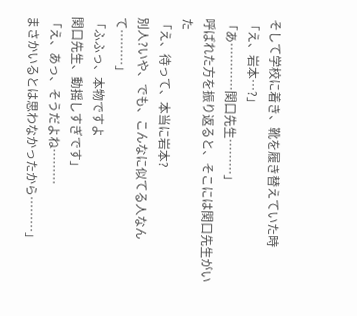そして学校に着き、靴を履き替えていた時
「え、岩本…?」
「あ…………関口先生………」
呼ばれた方を振り返ると、そこには関口先生がいた
「え、待って、本当に岩本?
別人?いや、でも、こんなに似てる人なんて………」
「ふふっ、本物ですよ
関口先生、動揺しすぎです」
「え、あっ、そうだよね………
まさかいるとは思わなかったから………」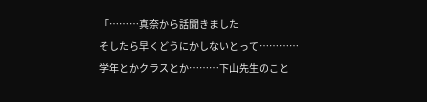「………真奈から話聞きました
そしたら早くどうにかしないとって…………
学年とかクラスとか………下山先生のこと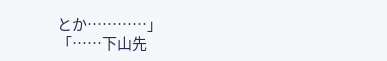とか…………」
「……下山先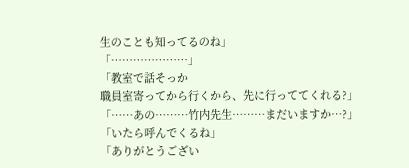生のことも知ってるのね」
「…………………」
「教室で話そっか
職員室寄ってから行くから、先に行っててくれる?」
「……あの………竹内先生………まだいますか…?」
「いたら呼んでくるね」
「ありがとうござい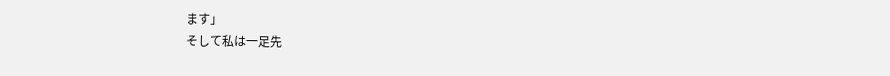ます」
そして私は一足先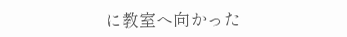に教室へ向かった